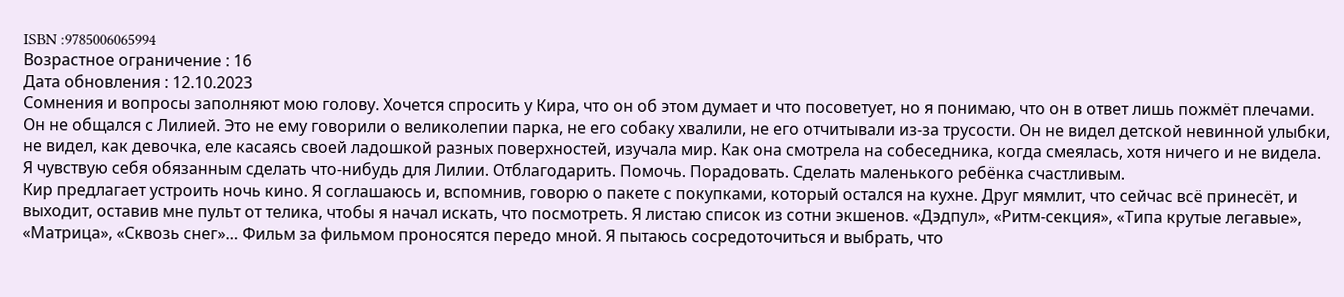ISBN :9785006065994
Возрастное ограничение : 16
Дата обновления : 12.10.2023
Сомнения и вопросы заполняют мою голову. Хочется спросить у Кира, что он об этом думает и что посоветует, но я понимаю, что он в ответ лишь пожмёт плечами. Он не общался с Лилией. Это не ему говорили о великолепии парка, не его собаку хвалили, не его отчитывали из-за трусости. Он не видел детской невинной улыбки, не видел, как девочка, еле касаясь своей ладошкой разных поверхностей, изучала мир. Как она смотрела на собеседника, когда смеялась, хотя ничего и не видела.
Я чувствую себя обязанным сделать что-нибудь для Лилии. Отблагодарить. Помочь. Порадовать. Сделать маленького ребёнка счастливым.
Кир предлагает устроить ночь кино. Я соглашаюсь и, вспомнив, говорю о пакете с покупками, который остался на кухне. Друг мямлит, что сейчас всё принесёт, и выходит, оставив мне пульт от телика, чтобы я начал искать, что посмотреть. Я листаю список из сотни экшенов. «Дэдпул», «Ритм-секция», «Типа крутые легавые», «Матрица», «Сквозь снег»… Фильм за фильмом проносятся передо мной. Я пытаюсь сосредоточиться и выбрать, что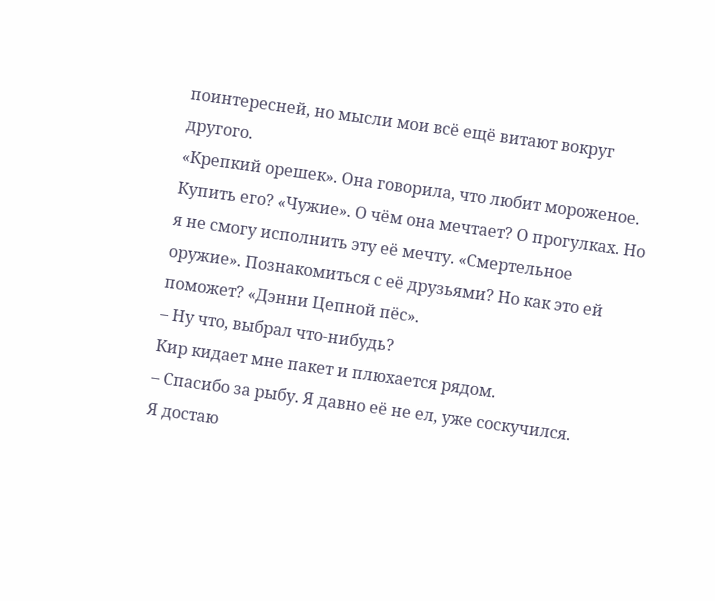поинтересней, но мысли мои всё ещё витают вокруг другого.
«Крепкий орешек». Она говорила, что любит мороженое. Купить его? «Чужие». О чём она мечтает? О прогулках. Но я не смогу исполнить эту её мечту. «Смертельное оружие». Познакомиться с её друзьями? Но как это ей поможет? «Дэнни Цепной пёс».
– Ну что, выбрал что-нибудь?
Кир кидает мне пакет и плюхается рядом.
– Спасибо за рыбу. Я давно её не ел, уже соскучился.
Я достаю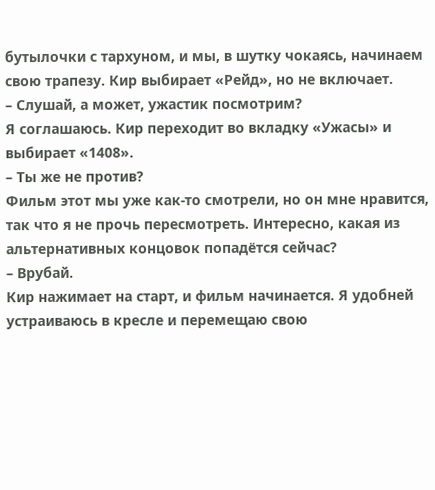бутылочки с тархуном, и мы, в шутку чокаясь, начинаем свою трапезу. Кир выбирает «Рейд», но не включает.
– Слушай, а может, ужастик посмотрим?
Я соглашаюсь. Кир переходит во вкладку «Ужасы» и выбирает «1408».
– Ты же не против?
Фильм этот мы уже как-то смотрели, но он мне нравится, так что я не прочь пересмотреть. Интересно, какая из альтернативных концовок попадётся сейчас?
– Врубай.
Кир нажимает на старт, и фильм начинается. Я удобней устраиваюсь в кресле и перемещаю свою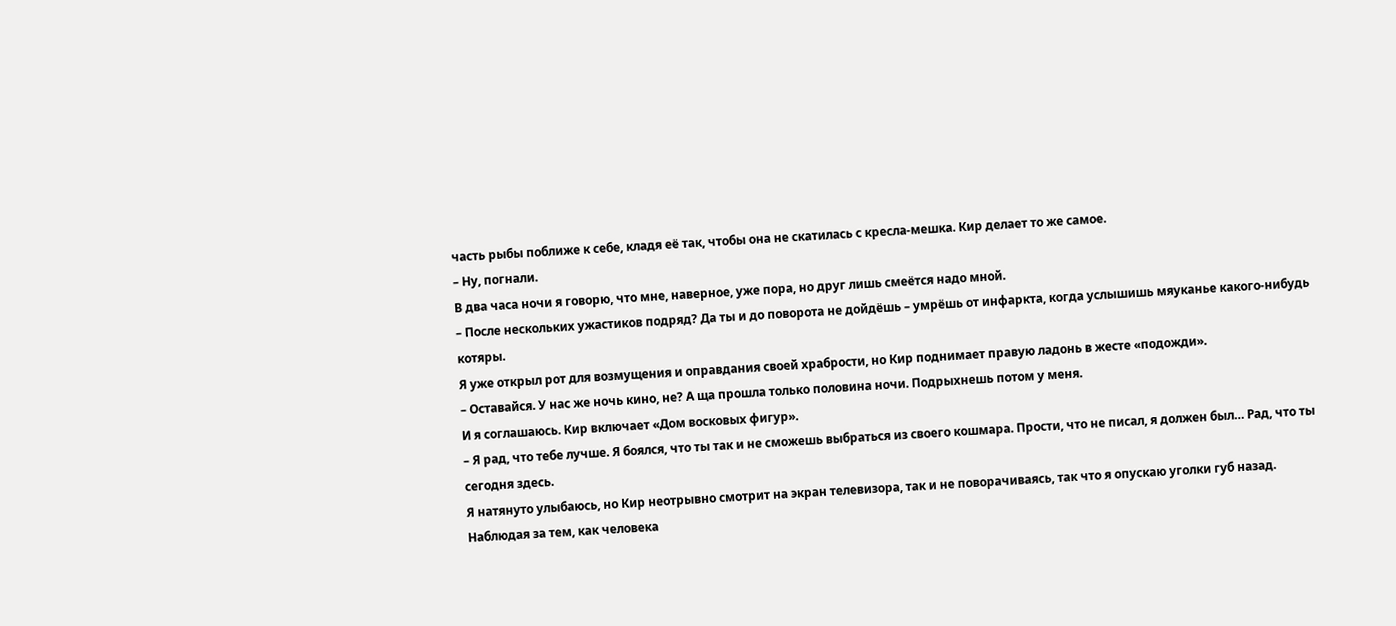часть рыбы поближе к себе, кладя её так, чтобы она не скатилась с кресла-мешка. Кир делает то же самое.
– Ну, погнали.
В два часа ночи я говорю, что мне, наверное, уже пора, но друг лишь смеётся надо мной.
– После нескольких ужастиков подряд? Да ты и до поворота не дойдёшь – умрёшь от инфаркта, когда услышишь мяуканье какого-нибудь котяры.
Я уже открыл рот для возмущения и оправдания своей храбрости, но Кир поднимает правую ладонь в жесте «подожди».
– Оставайся. У нас же ночь кино, не? А ща прошла только половина ночи. Подрыхнешь потом у меня.
И я соглашаюсь. Кир включает «Дом восковых фигур».
– Я рад, что тебе лучше. Я боялся, что ты так и не сможешь выбраться из своего кошмара. Прости, что не писал, я должен был… Рад, что ты сегодня здесь.
Я натянуто улыбаюсь, но Кир неотрывно смотрит на экран телевизора, так и не поворачиваясь, так что я опускаю уголки губ назад. Наблюдая за тем, как человека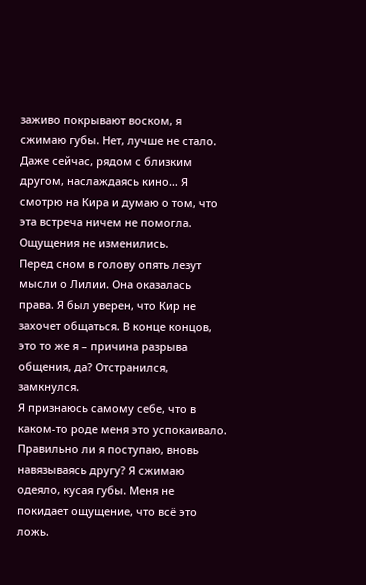заживо покрывают воском, я сжимаю губы. Нет, лучше не стало. Даже сейчас, рядом с близким другом, наслаждаясь кино… Я смотрю на Кира и думаю о том, что эта встреча ничем не помогла. Ощущения не изменились.
Перед сном в голову опять лезут мысли о Лилии. Она оказалась права. Я был уверен, что Кир не захочет общаться. В конце концов, это то же я – причина разрыва общения, да? Отстранился, замкнулся.
Я признаюсь самому себе, что в каком-то роде меня это успокаивало. Правильно ли я поступаю, вновь навязываясь другу? Я сжимаю одеяло, кусая губы. Меня не покидает ощущение, что всё это ложь.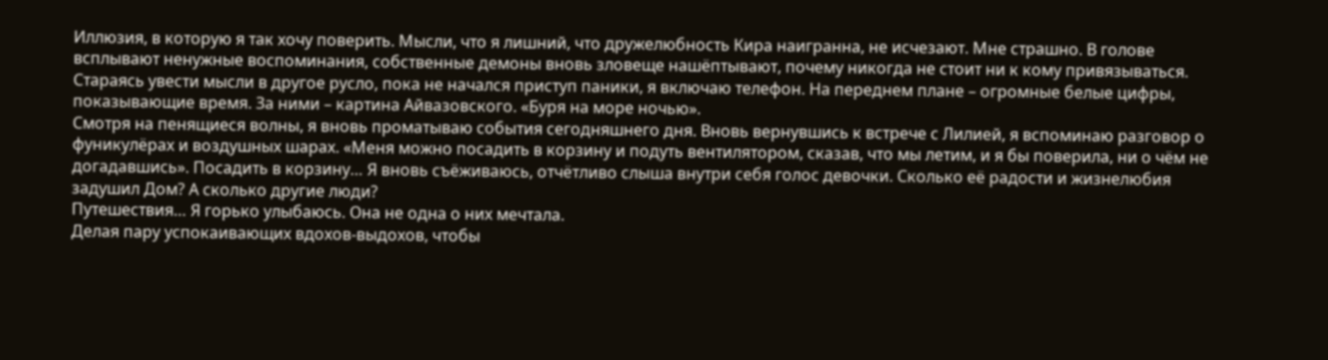Иллюзия, в которую я так хочу поверить. Мысли, что я лишний, что дружелюбность Кира наигранна, не исчезают. Мне страшно. В голове всплывают ненужные воспоминания, собственные демоны вновь зловеще нашёптывают, почему никогда не стоит ни к кому привязываться.
Стараясь увести мысли в другое русло, пока не начался приступ паники, я включаю телефон. На переднем плане – огромные белые цифры, показывающие время. За ними – картина Айвазовского. «Буря на море ночью».
Смотря на пенящиеся волны, я вновь проматываю события сегодняшнего дня. Вновь вернувшись к встрече с Лилией, я вспоминаю разговор о фуникулёрах и воздушных шарах. «Меня можно посадить в корзину и подуть вентилятором, сказав, что мы летим, и я бы поверила, ни о чём не догадавшись». Посадить в корзину… Я вновь съёживаюсь, отчётливо слыша внутри себя голос девочки. Сколько её радости и жизнелюбия задушил Дом? А сколько другие люди?
Путешествия… Я горько улыбаюсь. Она не одна о них мечтала.
Делая пару успокаивающих вдохов-выдохов, чтобы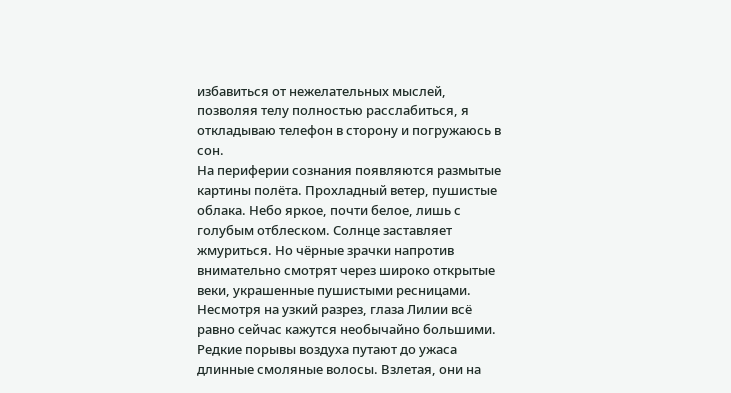избавиться от нежелательных мыслей, позволяя телу полностью расслабиться, я откладываю телефон в сторону и погружаюсь в сон.
На периферии сознания появляются размытые картины полёта. Прохладный ветер, пушистые облака. Небо яркое, почти белое, лишь с голубым отблеском. Солнце заставляет жмуриться. Но чёрные зрачки напротив внимательно смотрят через широко открытые веки, украшенные пушистыми ресницами. Несмотря на узкий разрез, глаза Лилии всё равно сейчас кажутся необычайно большими. Редкие порывы воздуха путают до ужаса длинные смоляные волосы. Взлетая, они на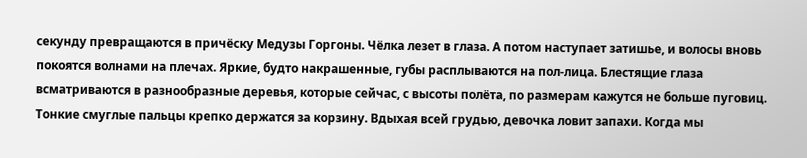секунду превращаются в причёску Медузы Горгоны. Чёлка лезет в глаза. А потом наступает затишье, и волосы вновь покоятся волнами на плечах. Яркие, будто накрашенные, губы расплываются на пол-лица. Блестящие глаза всматриваются в разнообразные деревья, которые сейчас, с высоты полёта, по размерам кажутся не больше пуговиц. Тонкие смуглые пальцы крепко держатся за корзину. Вдыхая всей грудью, девочка ловит запахи. Когда мы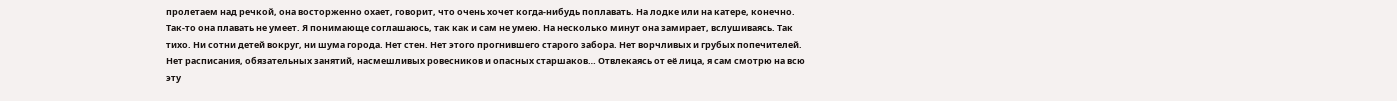пролетаем над речкой, она восторженно охает, говорит, что очень хочет когда-нибудь поплавать. На лодке или на катере, конечно. Так-то она плавать не умеет. Я понимающе соглашаюсь, так как и сам не умею. На несколько минут она замирает, вслушиваясь. Так тихо. Ни сотни детей вокруг, ни шума города. Нет стен. Нет этого прогнившего старого забора. Нет ворчливых и грубых попечителей. Нет расписания, обязательных занятий, насмешливых ровесников и опасных старшаков… Отвлекаясь от её лица, я сам смотрю на всю эту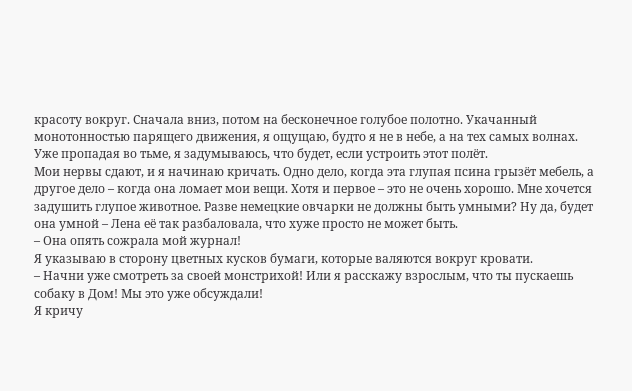красоту вокруг. Сначала вниз, потом на бесконечное голубое полотно. Укачанный монотонностью парящего движения, я ощущаю, будто я не в небе, а на тех самых волнах.
Уже пропадая во тьме, я задумываюсь, что будет, если устроить этот полёт.
Мои нервы сдают, и я начинаю кричать. Одно дело, когда эта глупая псина грызёт мебель, а другое дело – когда она ломает мои вещи. Хотя и первое – это не очень хорошо. Мне хочется задушить глупое животное. Разве немецкие овчарки не должны быть умными? Ну да, будет она умной – Лена её так разбаловала, что хуже просто не может быть.
– Она опять сожрала мой журнал!
Я указываю в сторону цветных кусков бумаги, которые валяются вокруг кровати.
– Начни уже смотреть за своей монстрихой! Или я расскажу взрослым, что ты пускаешь собаку в Дом! Мы это уже обсуждали!
Я кричу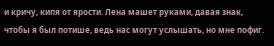и кричу, кипя от ярости. Лена машет руками, давая знак, чтобы я был потише, ведь нас могут услышать, но мне пофиг.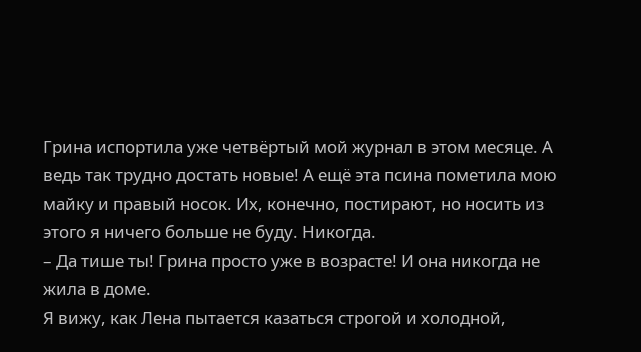Грина испортила уже четвёртый мой журнал в этом месяце. А ведь так трудно достать новые! А ещё эта псина пометила мою майку и правый носок. Их, конечно, постирают, но носить из этого я ничего больше не буду. Никогда.
– Да тише ты! Грина просто уже в возрасте! И она никогда не жила в доме.
Я вижу, как Лена пытается казаться строгой и холодной,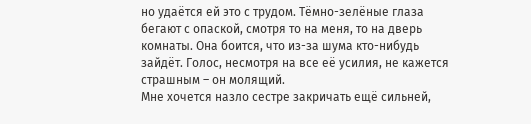но удаётся ей это с трудом. Тёмно-зелёные глаза бегают с опаской, смотря то на меня, то на дверь комнаты. Она боится, что из-за шума кто-нибудь зайдёт. Голос, несмотря на все её усилия, не кажется страшным – он молящий.
Мне хочется назло сестре закричать ещё сильней,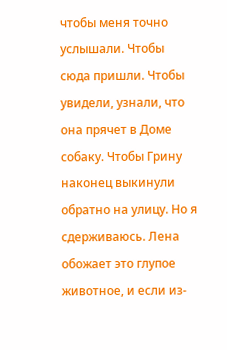чтобы меня точно услышали. Чтобы сюда пришли. Чтобы увидели, узнали, что она прячет в Доме собаку. Чтобы Грину наконец выкинули обратно на улицу. Но я сдерживаюсь. Лена обожает это глупое животное, и если из-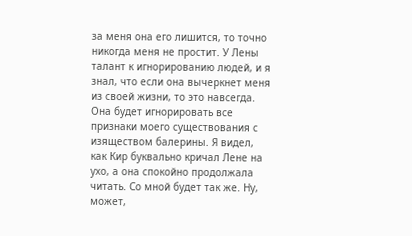за меня она его лишится, то точно никогда меня не простит. У Лены талант к игнорированию людей, и я знал, что если она вычеркнет меня из своей жизни, то это навсегда. Она будет игнорировать все признаки моего существования с изяществом балерины. Я видел, как Кир буквально кричал Лене на ухо, а она спокойно продолжала читать. Со мной будет так же. Ну, может,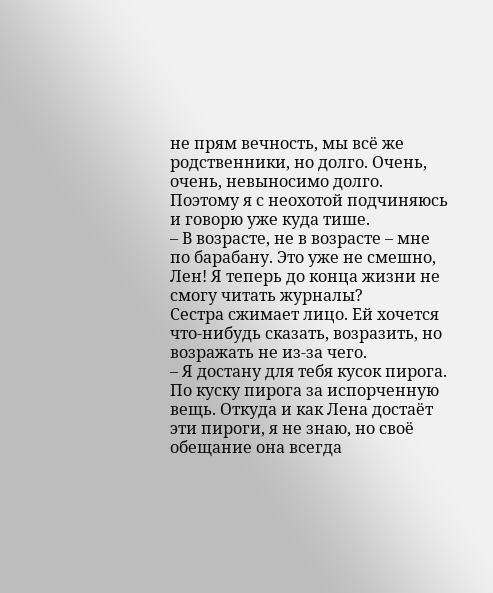не прям вечность, мы всё же родственники, но долго. Очень, очень, невыносимо долго.
Поэтому я с неохотой подчиняюсь и говорю уже куда тише.
– В возрасте, не в возрасте – мне по барабану. Это уже не смешно, Лен! Я теперь до конца жизни не смогу читать журналы?
Сестра сжимает лицо. Ей хочется что-нибудь сказать, возразить, но возражать не из-за чего.
– Я достану для тебя кусок пирога.
По куску пирога за испорченную вещь. Откуда и как Лена достаёт эти пироги, я не знаю, но своё обещание она всегда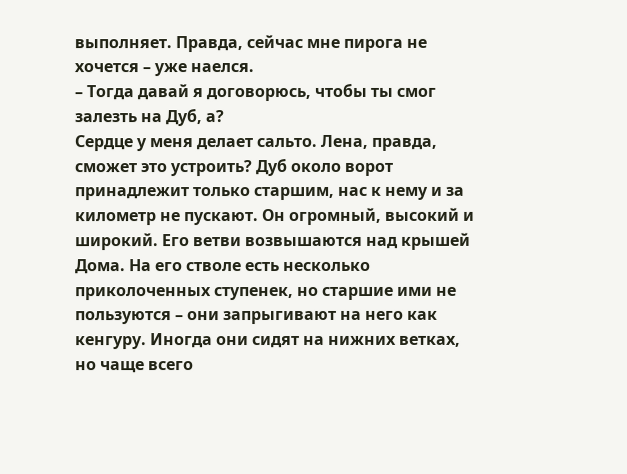выполняет. Правда, сейчас мне пирога не хочется – уже наелся.
– Тогда давай я договорюсь, чтобы ты смог залезть на Дуб, а?
Сердце у меня делает сальто. Лена, правда, сможет это устроить? Дуб около ворот принадлежит только старшим, нас к нему и за километр не пускают. Он огромный, высокий и широкий. Его ветви возвышаются над крышей Дома. На его стволе есть несколько приколоченных ступенек, но старшие ими не пользуются – они запрыгивают на него как кенгуру. Иногда они сидят на нижних ветках, но чаще всего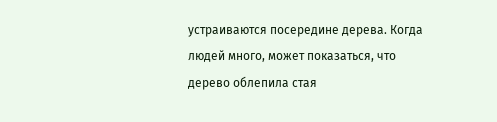устраиваются посередине дерева. Когда людей много, может показаться, что дерево облепила стая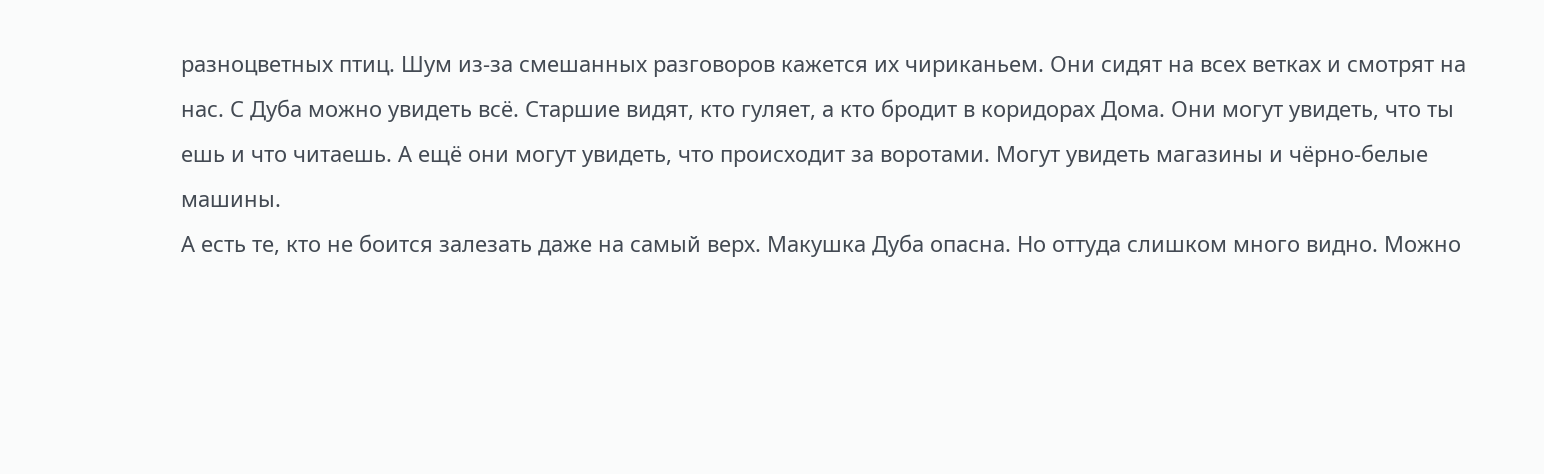разноцветных птиц. Шум из-за смешанных разговоров кажется их чириканьем. Они сидят на всех ветках и смотрят на нас. С Дуба можно увидеть всё. Старшие видят, кто гуляет, а кто бродит в коридорах Дома. Они могут увидеть, что ты ешь и что читаешь. А ещё они могут увидеть, что происходит за воротами. Могут увидеть магазины и чёрно-белые машины.
А есть те, кто не боится залезать даже на самый верх. Макушка Дуба опасна. Но оттуда слишком много видно. Можно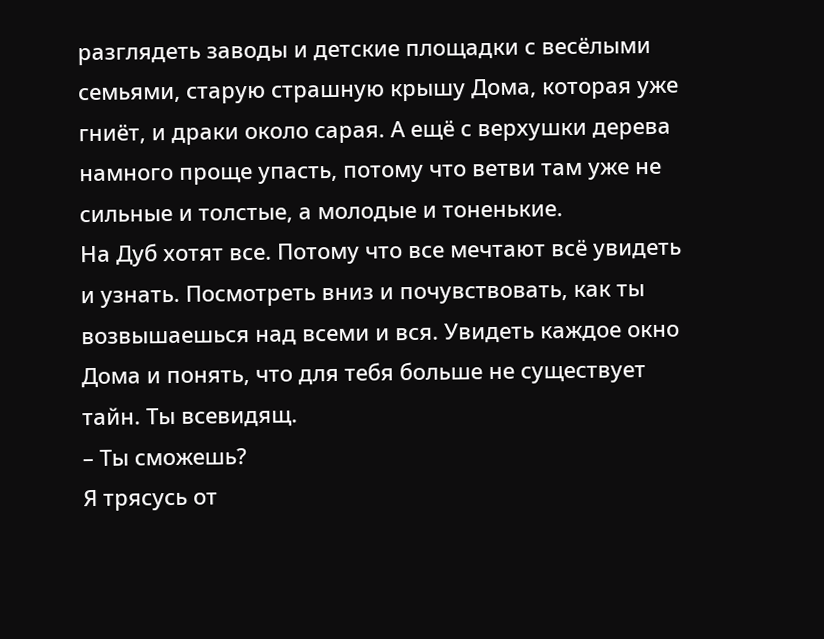разглядеть заводы и детские площадки с весёлыми семьями, старую страшную крышу Дома, которая уже гниёт, и драки около сарая. А ещё с верхушки дерева намного проще упасть, потому что ветви там уже не сильные и толстые, а молодые и тоненькие.
На Дуб хотят все. Потому что все мечтают всё увидеть и узнать. Посмотреть вниз и почувствовать, как ты возвышаешься над всеми и вся. Увидеть каждое окно Дома и понять, что для тебя больше не существует тайн. Ты всевидящ.
– Ты сможешь?
Я трясусь от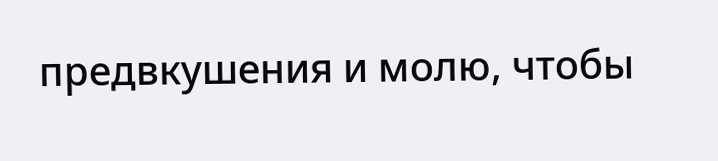предвкушения и молю, чтобы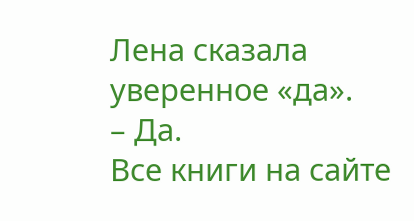Лена сказала уверенное «да».
– Да.
Все книги на сайте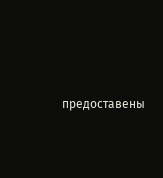предоставены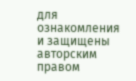для ознакомления и защищены авторским правом